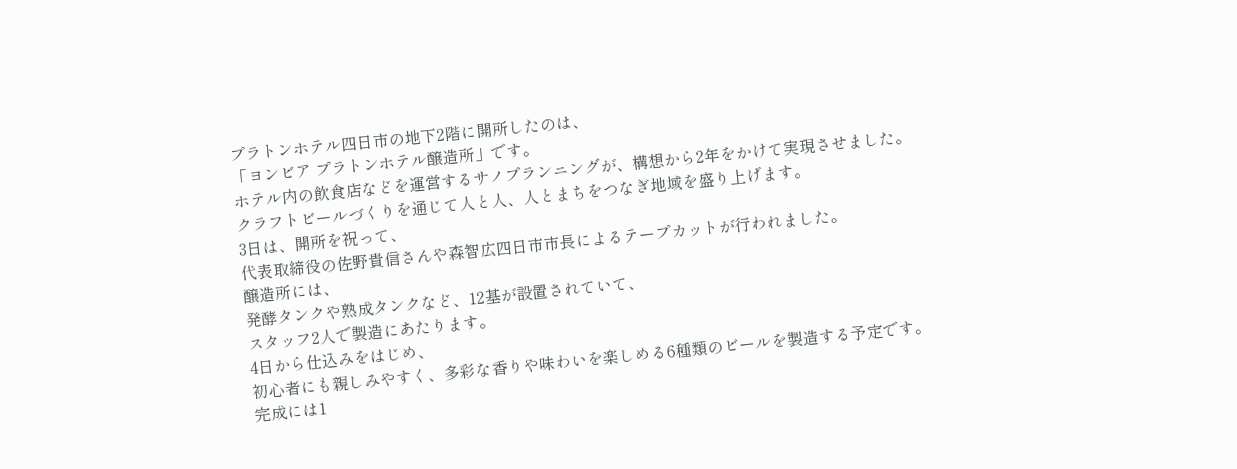プラトンホテル四日市の地下2階に開所したのは、
「ヨンビア プラトンホテル醸造所」です。
ホテル内の飲食店などを運営するサノプランニングが、構想から2年をかけて実現させました。
クラフトビールづくりを通じて人と人、人とまちをつなぎ地域を盛り上げます。
3日は、開所を祝って、
代表取締役の佐野貴信さんや森智広四日市市長によるテープカットが行われました。
醸造所には、
発酵タンクや熟成タンクなど、12基が設置されていて、
スタッフ2人で製造にあたります。
4日から仕込みをはじめ、
初心者にも親しみやすく、多彩な香りや味わいを楽しめる6種類のビールを製造する予定です。
完成には1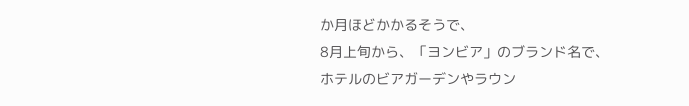か月ほどかかるそうで、
8月上旬から、「ヨンビア」のブランド名で、
ホテルのビアガーデンやラウン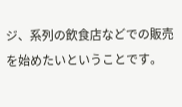ジ、系列の飲食店などでの販売を始めたいということです。